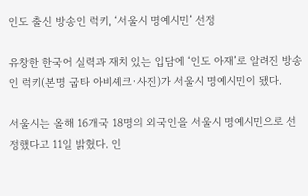인도 출신 방송인 럭키, ‘서울시 명예시민’ 선정

유창한 한국어 실력과 재치 있는 입담에 ‘인도 아재’로 알려진 방송인 럭키(본명 굽타 아비셰크·사진)가 서울시 명예시민이 됐다.

서울시는 올해 16개국 18명의 외국인을 서울시 명예시민으로 선정했다고 11일 밝혔다. 인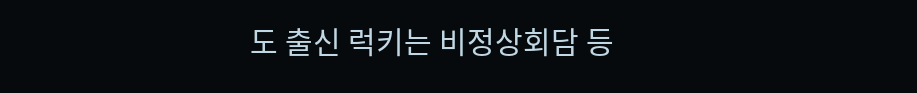도 출신 럭키는 비정상회담 등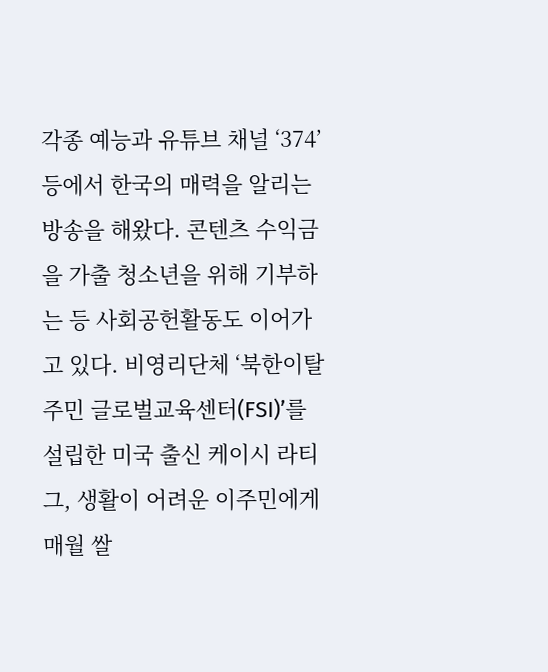각종 예능과 유튜브 채널 ‘374’ 등에서 한국의 매력을 알리는 방송을 해왔다. 콘텐츠 수익금을 가출 청소년을 위해 기부하는 등 사회공헌활동도 이어가고 있다. 비영리단체 ‘북한이탈주민 글로벌교육센터(FSI)’를 설립한 미국 출신 케이시 라티그, 생활이 어려운 이주민에게 매월 쌀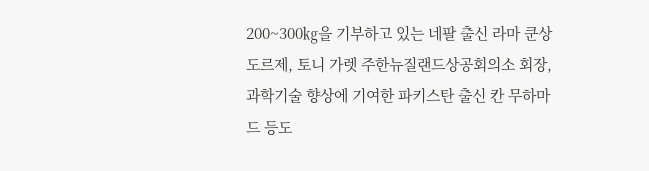200~300㎏을 기부하고 있는 네팔 출신 라마 쿤상 도르제, 토니 가렛 주한뉴질랜드상공회의소 회장, 과학기술 향상에 기여한 파키스탄 출신 칸 무하마드 등도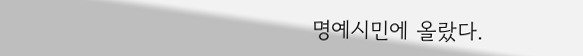명예시민에 올랐다.